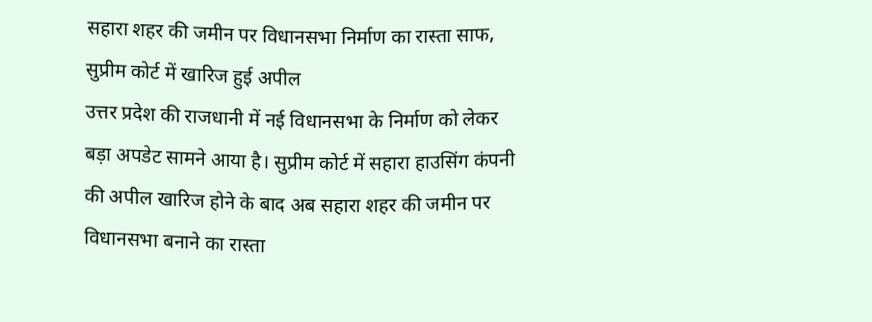सहारा शहर की जमीन पर विधानसभा निर्माण का रास्ता साफ, सुप्रीम कोर्ट में खारिज हुई अपील
उत्तर प्रदेश की राजधानी में नई विधानसभा के निर्माण को लेकर बड़ा अपडेट सामने आया है। सुप्रीम कोर्ट में सहारा हाउसिंग कंपनी की अपील खारिज होने के बाद अब सहारा शहर की जमीन पर विधानसभा बनाने का रास्ता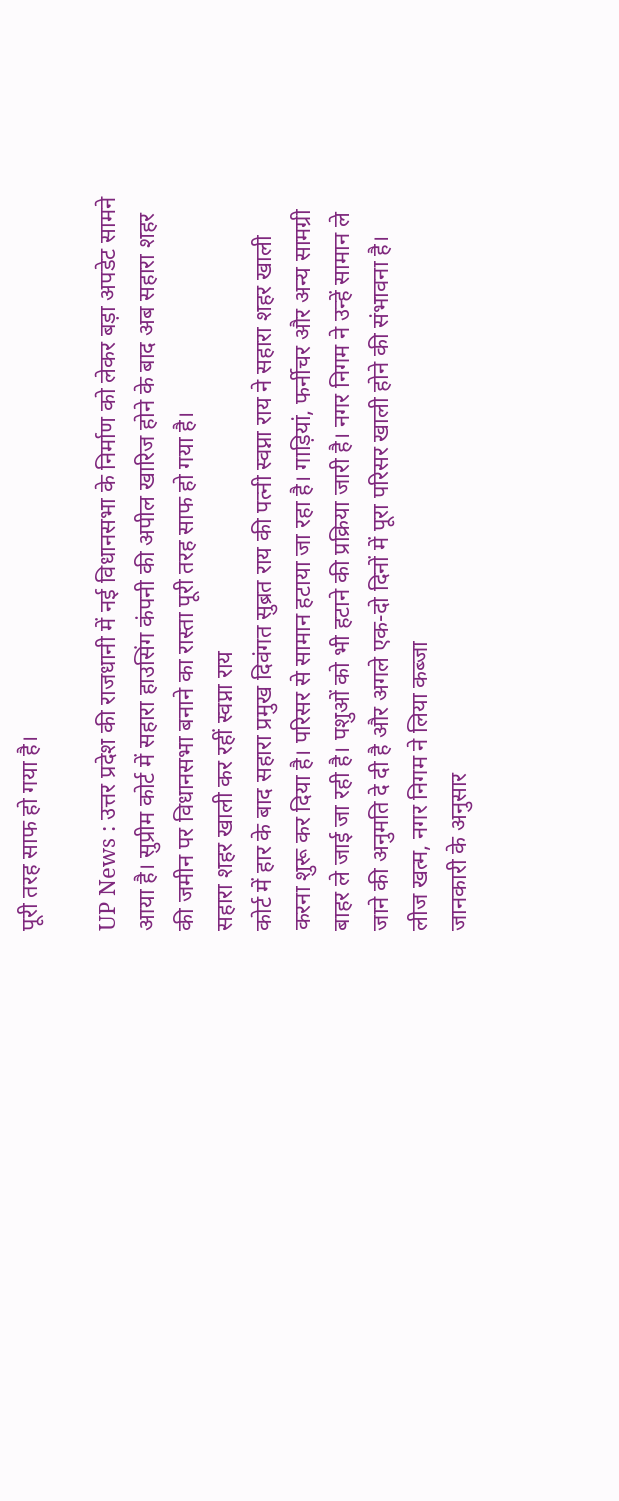पूरी तरह साफ हो गया है।

UP News : उत्तर प्रदेश की राजधानी में नई विधानसभा के निर्माण को लेकर बड़ा अपडेट सामने आया है। सुप्रीम कोर्ट में सहारा हाउसिंग कंपनी की अपील खारिज होने के बाद अब सहारा शहर की जमीन पर विधानसभा बनाने का रास्ता पूरी तरह साफ हो गया है।
सहारा शहर खाली कर रहीं स्वप्ना राय
कोर्ट में हार के बाद सहारा प्रमुख दिवंगत सुब्रत राय की पत्नी स्वप्ना राय ने सहारा शहर खाली करना शुरू कर दिया है। परिसर से सामान हटाया जा रहा है। गाड़ियां, फर्नीचर और अन्य सामग्री बाहर ले जाई जा रही है। पशुओं को भी हटाने की प्रक्रिया जारी है। नगर निगम ने उन्हें सामान ले जाने की अनुमति दे दी है और अगले एक-दो दिनों में पूरा परिसर खाली होने की संभावना है।
लीज खत्म, नगर निगम ने लिया कब्जा
जानकारी के अनुसार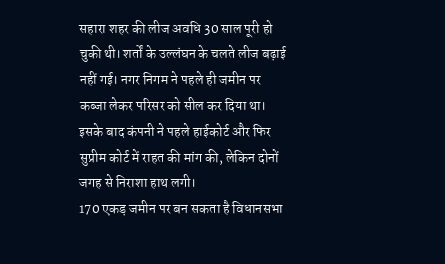सहारा शहर की लीज अवधि 30 साल पूरी हो चुकी थी। शर्तों के उल्लंघन के चलते लीज बढ़ाई नहीं गई। नगर निगम ने पहले ही जमीन पर कब्जा लेकर परिसर को सील कर दिया था। इसके बाद कंपनी ने पहले हाईकोर्ट और फिर सुप्रीम कोर्ट में राहत की मांग की, लेकिन दोनों जगह से निराशा हाथ लगी।
170 एकड़ जमीन पर बन सकता है विधानसभा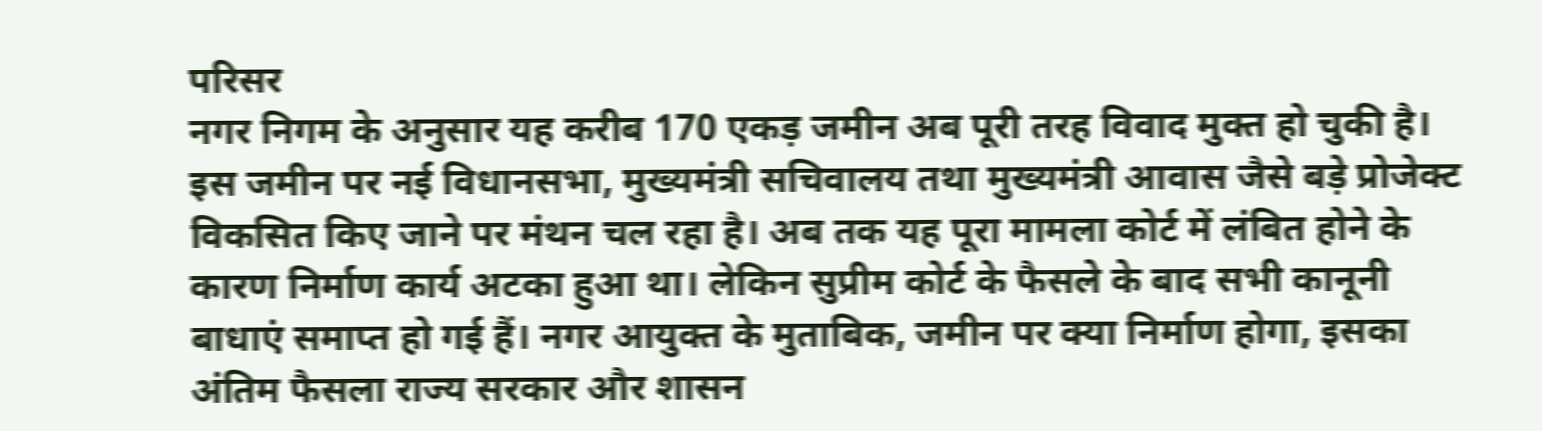परिसर
नगर निगम के अनुसार यह करीब 170 एकड़ जमीन अब पूरी तरह विवाद मुक्त हो चुकी है। इस जमीन पर नई विधानसभा, मुख्यमंत्री सचिवालय तथा मुख्यमंत्री आवास जैसे बड़े प्रोजेक्ट विकसित किए जाने पर मंथन चल रहा है। अब तक यह पूरा मामला कोर्ट में लंबित होने के कारण निर्माण कार्य अटका हुआ था। लेकिन सुप्रीम कोर्ट के फैसले के बाद सभी कानूनी बाधाएं समाप्त हो गई हैं। नगर आयुक्त के मुताबिक, जमीन पर क्या निर्माण होगा, इसका अंतिम फैसला राज्य सरकार और शासन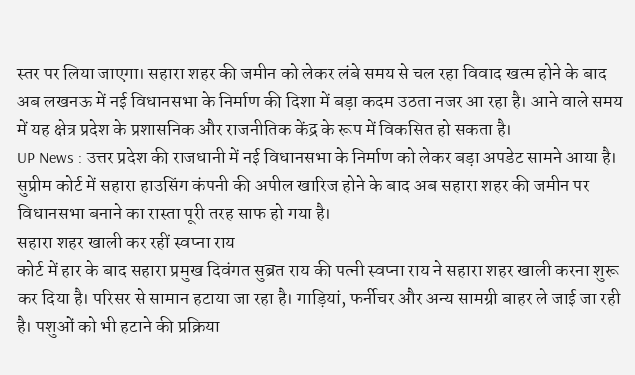स्तर पर लिया जाएगा। सहारा शहर की जमीन को लेकर लंबे समय से चल रहा विवाद खत्म होने के बाद अब लखनऊ में नई विधानसभा के निर्माण की दिशा में बड़ा कदम उठता नजर आ रहा है। आने वाले समय में यह क्षेत्र प्रदेश के प्रशासनिक और राजनीतिक केंद्र के रूप में विकसित हो सकता है।
UP News : उत्तर प्रदेश की राजधानी में नई विधानसभा के निर्माण को लेकर बड़ा अपडेट सामने आया है। सुप्रीम कोर्ट में सहारा हाउसिंग कंपनी की अपील खारिज होने के बाद अब सहारा शहर की जमीन पर विधानसभा बनाने का रास्ता पूरी तरह साफ हो गया है।
सहारा शहर खाली कर रहीं स्वप्ना राय
कोर्ट में हार के बाद सहारा प्रमुख दिवंगत सुब्रत राय की पत्नी स्वप्ना राय ने सहारा शहर खाली करना शुरू कर दिया है। परिसर से सामान हटाया जा रहा है। गाड़ियां, फर्नीचर और अन्य सामग्री बाहर ले जाई जा रही है। पशुओं को भी हटाने की प्रक्रिया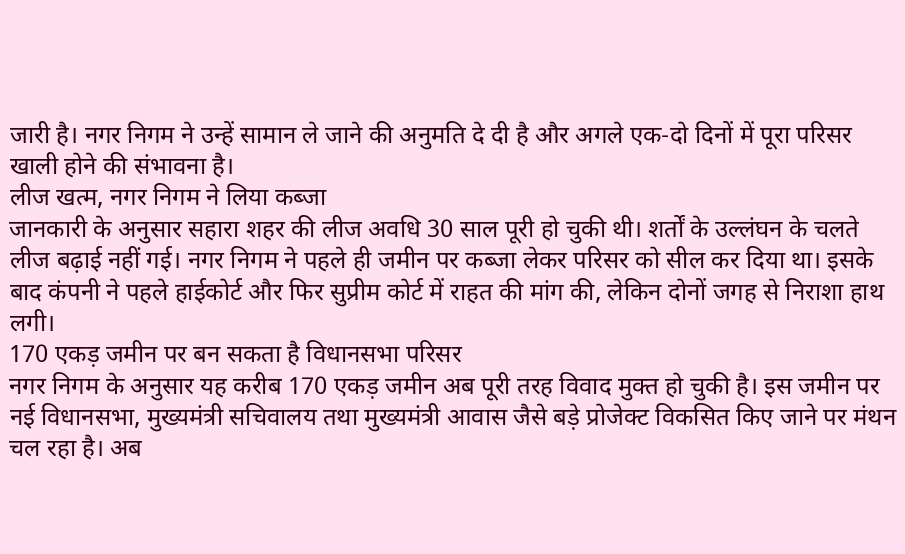जारी है। नगर निगम ने उन्हें सामान ले जाने की अनुमति दे दी है और अगले एक-दो दिनों में पूरा परिसर खाली होने की संभावना है।
लीज खत्म, नगर निगम ने लिया कब्जा
जानकारी के अनुसार सहारा शहर की लीज अवधि 30 साल पूरी हो चुकी थी। शर्तों के उल्लंघन के चलते लीज बढ़ाई नहीं गई। नगर निगम ने पहले ही जमीन पर कब्जा लेकर परिसर को सील कर दिया था। इसके बाद कंपनी ने पहले हाईकोर्ट और फिर सुप्रीम कोर्ट में राहत की मांग की, लेकिन दोनों जगह से निराशा हाथ लगी।
170 एकड़ जमीन पर बन सकता है विधानसभा परिसर
नगर निगम के अनुसार यह करीब 170 एकड़ जमीन अब पूरी तरह विवाद मुक्त हो चुकी है। इस जमीन पर नई विधानसभा, मुख्यमंत्री सचिवालय तथा मुख्यमंत्री आवास जैसे बड़े प्रोजेक्ट विकसित किए जाने पर मंथन चल रहा है। अब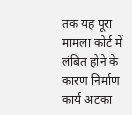तक यह पूरा मामला कोर्ट में लंबित होने के कारण निर्माण कार्य अटका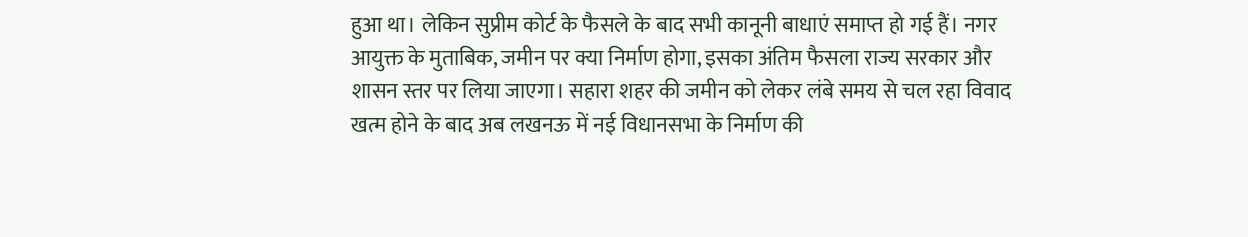हुआ था। लेकिन सुप्रीम कोर्ट के फैसले के बाद सभी कानूनी बाधाएं समाप्त हो गई हैं। नगर आयुक्त के मुताबिक, जमीन पर क्या निर्माण होगा, इसका अंतिम फैसला राज्य सरकार और शासन स्तर पर लिया जाएगा। सहारा शहर की जमीन को लेकर लंबे समय से चल रहा विवाद खत्म होने के बाद अब लखनऊ में नई विधानसभा के निर्माण की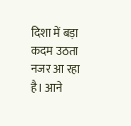दिशा में बड़ा कदम उठता नजर आ रहा है। आने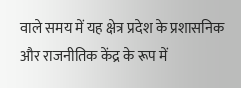वाले समय में यह क्षेत्र प्रदेश के प्रशासनिक और राजनीतिक केंद्र के रूप में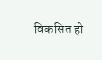विकसित हो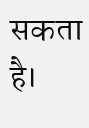सकता है।